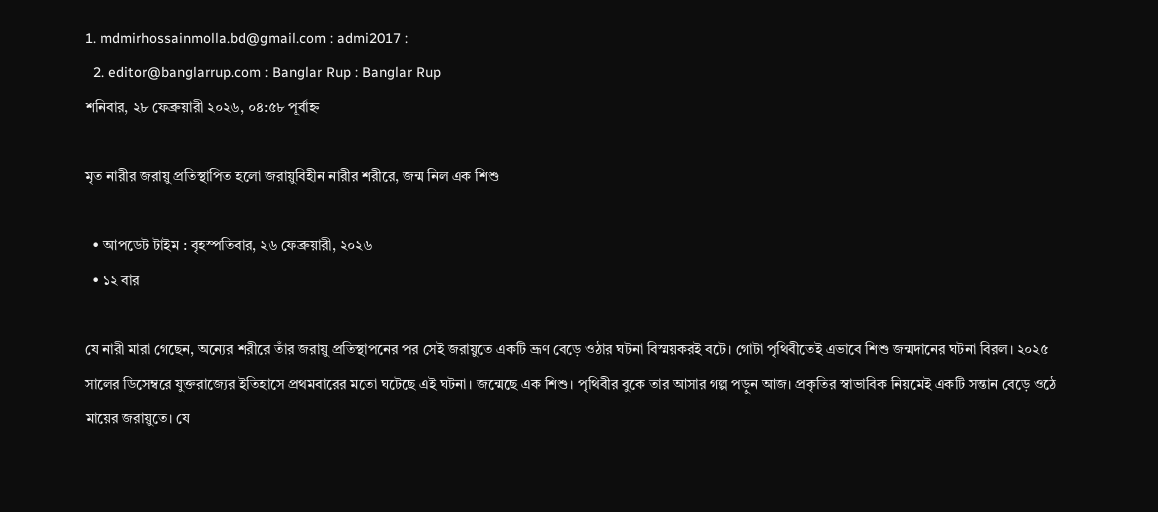1. mdmirhossainmolla.bd@gmail.com : admi2017 :
  2. editor@banglarrup.com : Banglar Rup : Banglar Rup
শনিবার, ২৮ ফেব্রুয়ারী ২০২৬, ০৪:৫৮ পূর্বাহ্ন

মৃত নারীর জরায়ু প্রতিস্থাপিত হলো জরায়ুবিহীন নারীর শরীরে, জন্ম নিল এক শিশু

  • আপডেট টাইম : বৃহস্পতিবার, ২৬ ফেব্রুয়ারী, ২০২৬
  • ১২ বার

যে নারী মারা গেছেন, অন্যের শরীরে তাঁর জরায়ু প্রতিস্থাপনের পর সেই জরায়ুতে একটি ভ্রূণ বেড়ে ওঠার ঘটনা বিস্ময়করই বটে। গোটা পৃথিবীতেই এভাবে শিশু জন্মদানের ঘটনা বিরল। ২০২৫ সালের ডিসেম্বরে যুক্তরাজ্যের ইতিহাসে প্রথমবারের মতো ঘটেছে এই ঘটনা। জন্মেছে এক শিশু। পৃথিবীর বুকে তার আসার গল্প পড়ুন আজ। প্রকৃতির স্বাভাবিক নিয়মেই একটি সন্তান বেড়ে ওঠে মায়ের জরায়ুতে। যে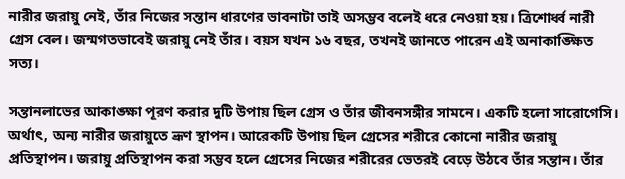নারীর জরায়ু নেই, তাঁর নিজের সন্তান ধারণের ভাবনাটা তাই অসম্ভব বলেই ধরে নেওয়া হয়। ত্রিশোর্ধ্ব নারী গ্রেস বেল। জন্মগতভাবেই জরায়ু নেই তাঁর। বয়স যখন ১৬ বছর, তখনই জানতে পারেন এই অনাকাঙ্ক্ষিত সত্য।

সন্তানলাভের আকাঙ্ক্ষা পূরণ করার দুটি উপায় ছিল গ্রেস ও তাঁর জীবনসঙ্গীর সামনে। একটি হলো সারোগেসি। অর্থাৎ, অন্য নারীর জরায়ুতে ভ্রূণ স্থাপন। আরেকটি উপায় ছিল গ্রেসের শরীরে কোনো নারীর জরায়ু প্রতিস্থাপন। জরায়ু প্রতিস্থাপন করা সম্ভব হলে গ্রেসের নিজের শরীরের ভেতরই বেড়ে উঠবে তাঁর সন্তান। তাঁর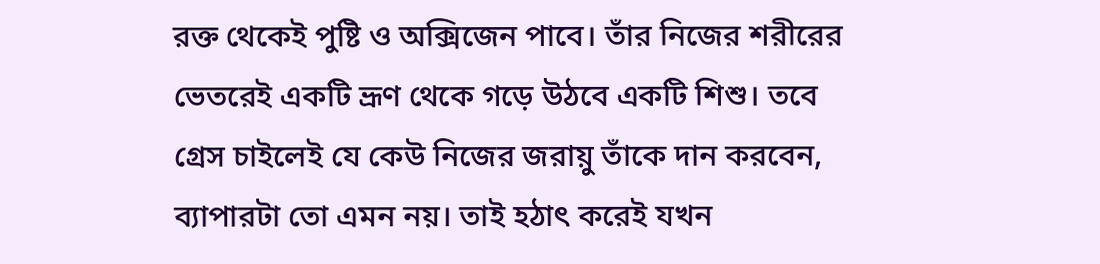রক্ত থেকেই পুষ্টি ও অক্সিজেন পাবে। তাঁর নিজের শরীরের ভেতরেই একটি ভ্রূণ থেকে গড়ে উঠবে একটি শিশু। তবে গ্রেস চাইলেই যে কেউ নিজের জরায়ু তাঁকে দান করবেন, ব্যাপারটা তো এমন নয়। তাই হঠাৎ করেই যখন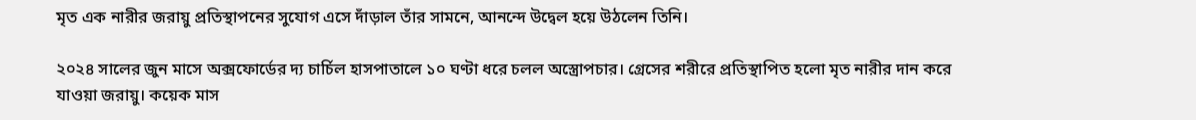মৃত এক নারীর জরায়ু প্রতিস্থাপনের সুযোগ এসে দাঁড়াল তাঁর সামনে, আনন্দে উদ্বেল হয়ে উঠলেন তিনি।

২০২৪ সালের জুন মাসে অক্সফোর্ডের দ্য চার্চিল হাসপাতালে ১০ ঘণ্টা ধরে চলল অস্ত্রোপচার। গ্রেসের শরীরে প্রতিস্থাপিত হলো মৃত নারীর দান করে যাওয়া জরায়ু। কয়েক মাস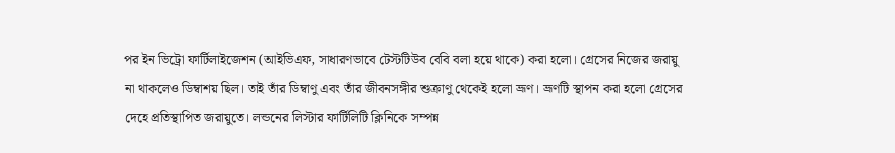পর ইন ভিট্রো ফার্টিলাইজেশন (আইভিএফ, সাধারণভাবে টেস্টটিউব বেবি বলা হয়ে থাকে) করা হলো। গ্রেসের নিজের জরায়ু না থাকলেও ডিম্বাশয় ছিল। তাই তাঁর ডিম্বাণু এবং তাঁর জীবনসঙ্গীর শুক্রাণু থেকেই হলো ভ্রূণ। ভ্রূণটি স্থাপন করা হলো গ্রেসের দেহে প্রতিস্থাপিত জরায়ুতে। লন্ডনের লিস্টার ফার্টিলিটি ক্লিনিকে সম্পন্ন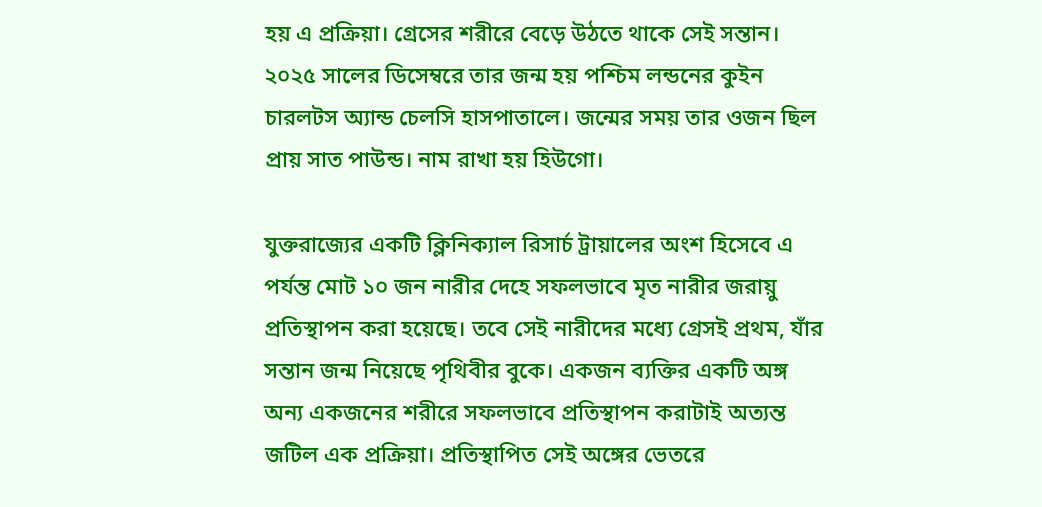হয় এ প্রক্রিয়া। গ্রেসের শরীরে বেড়ে উঠতে থাকে সেই সন্তান। ২০২৫ সালের ডিসেম্বরে তার জন্ম হয় পশ্চিম লন্ডনের কুইন চারলটস অ্যান্ড চেলসি হাসপাতালে। জন্মের সময় তার ওজন ছিল প্রায় সাত পাউন্ড। নাম রাখা হয় হিউগো।

যুক্তরাজ্যের একটি ক্লিনিক্যাল রিসার্চ ট্রায়ালের অংশ হিসেবে এ পর্যন্ত মোট ১০ জন নারীর দেহে সফলভাবে মৃত নারীর জরায়ু প্রতিস্থাপন করা হয়েছে। তবে সেই নারীদের মধ্যে গ্রেসই প্রথম, যাঁর সন্তান জন্ম নিয়েছে পৃথিবীর বুকে। একজন ব্যক্তির একটি অঙ্গ অন্য একজনের শরীরে সফলভাবে প্রতিস্থাপন করাটাই অত্যন্ত জটিল এক প্রক্রিয়া। প্রতিস্থাপিত সেই অঙ্গের ভেতরে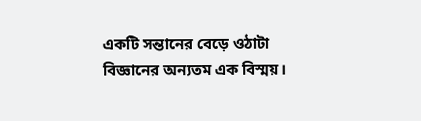একটি সন্তানের বেড়ে ওঠাটা বিজ্ঞানের অন্যতম এক বিস্ময়।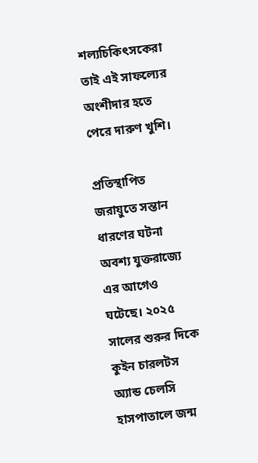শল্যচিকিৎসকেরা তাই এই সাফল্যের অংশীদার হতে পেরে দারুণ খুশি।

প্রতিস্থাপিত জরায়ুতে সন্তান ধারণের ঘটনা অবশ্য যুক্তরাজ্যে এর আগেও ঘটেছে। ২০২৫ সালের শুরুর দিকে কুইন চারলটস অ্যান্ড চেলসি হাসপাতালে জন্ম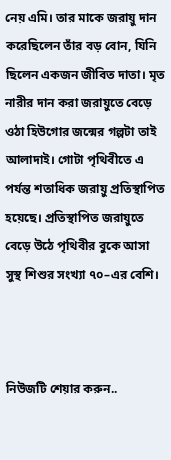নেয় এমি। তার মাকে জরায়ু দান করেছিলেন তাঁর বড় বোন, যিনি ছিলেন একজন জীবিত দাতা। মৃত নারীর দান করা জরায়ুতে বেড়ে ওঠা হিউগোর জন্মের গল্পটা তাই আলাদাই। গোটা পৃথিবীতে এ পর্যন্ত শতাধিক জরায়ু প্রতিস্থাপিত হয়েছে। প্রতিস্থাপিত জরায়ুতে বেড়ে উঠে পৃথিবীর বুকে আসা সুস্থ শিশুর সংখ্যা ৭০–এর বেশি।



নিউজটি শেয়ার করুন..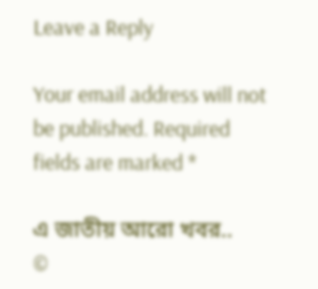Leave a Reply

Your email address will not be published. Required fields are marked *

এ জাতীয় আরো খবর..
©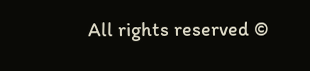All rights reserved ©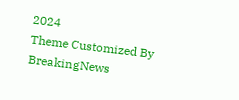2024
Theme Customized By BreakingNews